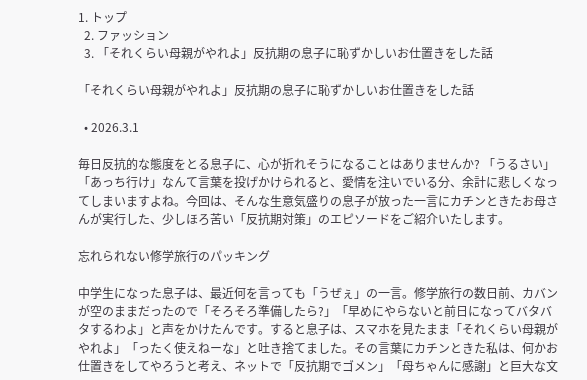1. トップ
  2. ファッション
  3. 「それくらい母親がやれよ」反抗期の息子に恥ずかしいお仕置きをした話

「それくらい母親がやれよ」反抗期の息子に恥ずかしいお仕置きをした話

  • 2026.3.1

毎日反抗的な態度をとる息子に、心が折れそうになることはありませんか? 「うるさい」「あっち行け」なんて言葉を投げかけられると、愛情を注いでいる分、余計に悲しくなってしまいますよね。今回は、そんな生意気盛りの息子が放った一言にカチンときたお母さんが実行した、少しほろ苦い「反抗期対策」のエピソードをご紹介いたします。

忘れられない修学旅行のパッキング

中学生になった息子は、最近何を言っても「うぜぇ」の一言。修学旅行の数日前、カバンが空のままだったので「そろそろ準備したら?」「早めにやらないと前日になってバタバタするわよ」と声をかけたんです。すると息子は、スマホを見たまま「それくらい母親がやれよ」「ったく使えねーな」と吐き捨てました。その言葉にカチンときた私は、何かお仕置きをしてやろうと考え、ネットで「反抗期でゴメン」「母ちゃんに感謝」と巨大な文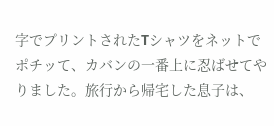字でプリントされたTシャツをネットでポチッて、カバンの一番上に忍ばせてやりました。旅行から帰宅した息子は、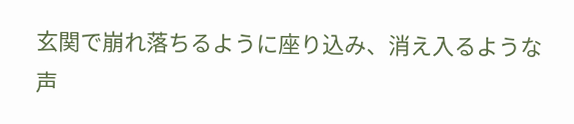玄関で崩れ落ちるように座り込み、消え入るような声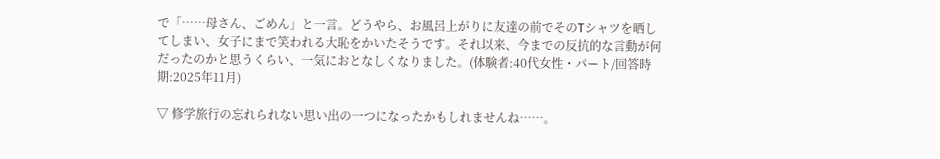で「……母さん、ごめん」と一言。どうやら、お風呂上がりに友達の前でそのTシャツを晒してしまい、女子にまで笑われる大恥をかいたそうです。それ以来、今までの反抗的な言動が何だったのかと思うくらい、一気におとなしくなりました。(体験者:40代女性・パート/回答時期:2025年11月)

▽ 修学旅行の忘れられない思い出の一つになったかもしれませんね……。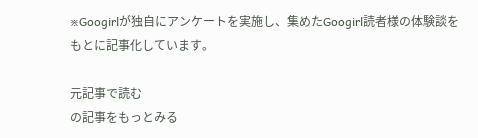※Googirlが独自にアンケートを実施し、集めたGoogirl読者様の体験談をもとに記事化しています。

元記事で読む
の記事をもっとみる